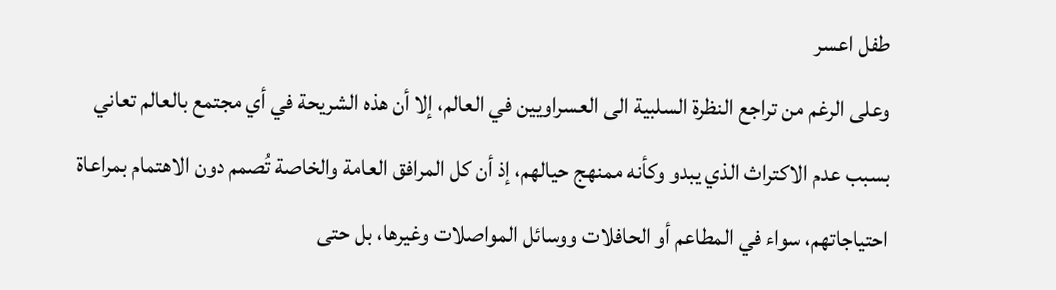طفل اعسر
وعلى الرغم من تراجع النظرة السلبية الى العسراويين في العالم، إلا أن هذه الشريحة في أي مجتمع بالعالم تعاني بسبب عدم الاكتراث الذي يبدو وكأنه ممنهج حيالهم، إذ أن كل المرافق العامة والخاصة تُصمم دون الاهتمام بمراعاة احتياجاتهم، سواء في المطاعم أو الحافلات ووسائل المواصلات وغيرها، بل حتى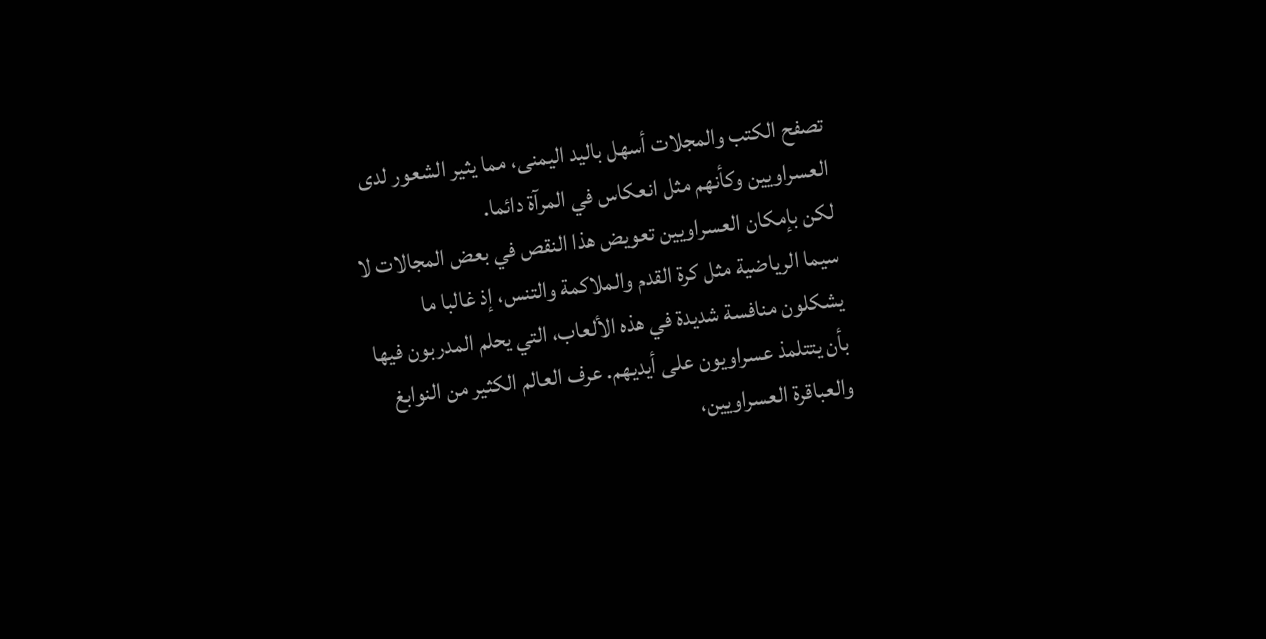تصفح الكتب والمجلات أسهل باليد اليمنى، مما يثير الشعور لدى العسراويين وكأنهم مثل انعكاس في المرآة دائما.
لكن بإمكان العسراويين تعويض هذا النقص في بعض المجالات لا سيما الرياضية مثل كرة القدم والملاكمة والتنس، إذ غالبا ما يشكلون منافسة شديدة في هذه الألعاب، التي يحلم المدربون فيها بأن يتتلمذ عسراويون على أيديهم. عرف العالم الكثير من النوابغ والعباقرة العسراويين،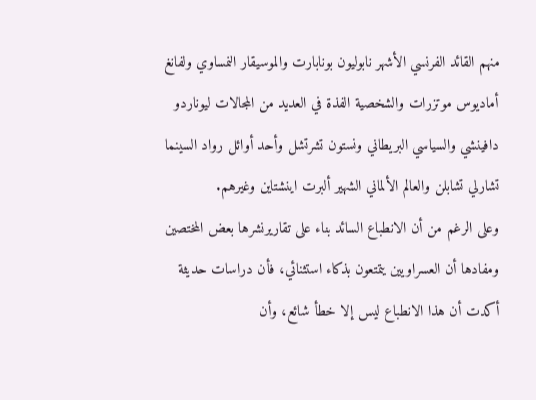منهم القائد الفرنسي الأشهر نابوليون بونابارت والموسيقار النمساوي ولفانغ أماديوس موتزرات والشخصية الفذة في العديد من المجالات ليوناردو دافينشي والسياسي البريطاني ونستون تشرتشل وأحد أوائل رواد السينما تشارلي تشابلن والعالم الألماني الشهير ألبرت اينشتاين وغيرهم.
وعلى الرغم من أن الانطباع السائد بناء على تقاريرنشرها بعض المختصين ومفادها أن العسراويين يتمتعون بذكاء استثنائي، فأن دراسات حديثة أكدت أن هذا الانطباع ليس إلا خطأ شائع، وأن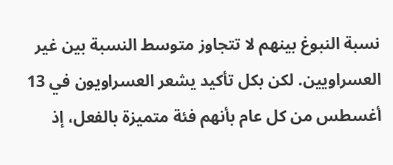نسبة النبوغ بينهم لا تتجاوز متوسط النسبة بين غير العسراويين. لكن بكل تأكيد يشعر العسراويون في 13 أغسطس من كل عام بأنهم فئة متميزة بالفعل، إذ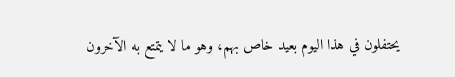يحتفلون في هذا اليوم بعيد خاص بهم، وهو ما لا يتمتع به الآخرون